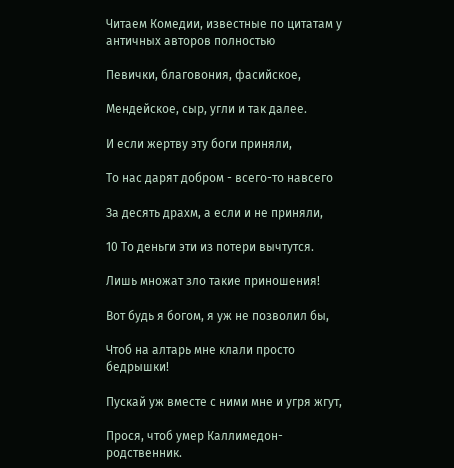Читаем Комедии, известные по цитатам у античных авторов полностью

Певички, благовония, фасийское,

Мендейское, сыр, угли и так далее.

И если жертву эту боги приняли,

То нас дарят добром - всего-то навсего

За десять драхм, а если и не приняли,

10 То деньги эти из потери вычтутся.

Лишь множат зло такие приношения!

Вот будь я богом, я уж не позволил бы,

Чтоб на алтарь мне клали просто бедрышки!

Пускай уж вместе с ними мне и угря жгут,

Прося, чтоб умер Каллимедон-родственник.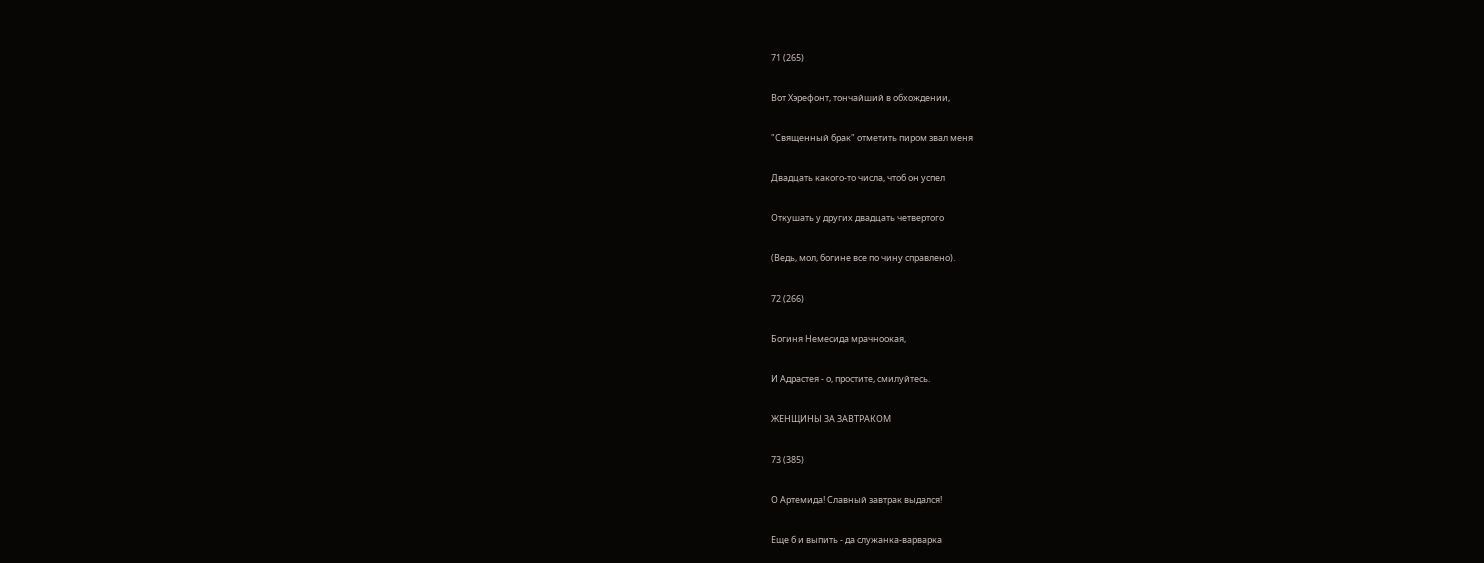71 (265)

Вот Хэрефонт, тончайший в обхождении,

"Священный брак" отметить пиром звал меня

Двадцать какого-то числа, чтоб он успел

Откушать у других двадцать четвертого

(Ведь, мол, богине все по чину справлено).

72 (266)

Богиня Немесида мрачноокая,

И Адрастея - о, простите, смилуйтесь.

ЖЕНЩИНЫ ЗА ЗАВТРАКОМ

73 (385)

О Артемида! Славный завтрак выдался!

Еще б и выпить - да служанка-варварка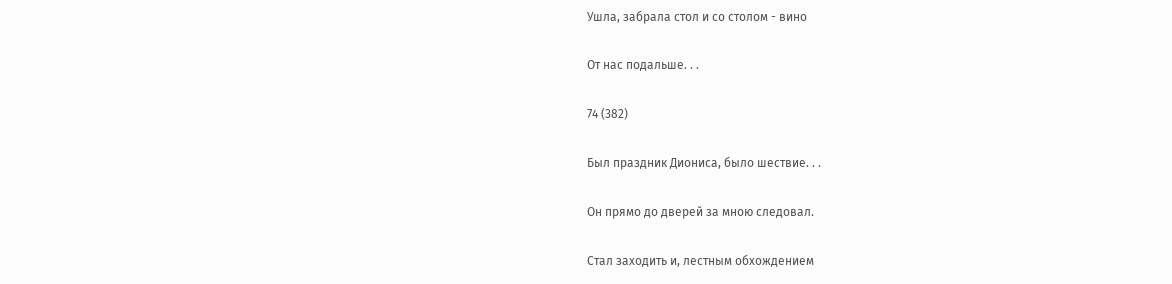Ушла, забрала стол и со столом - вино

От нас подальше. . .

74 (382)

Был праздник Диониса, было шествие. . .

Он прямо до дверей за мною следовал.

Стал заходить и, лестным обхождением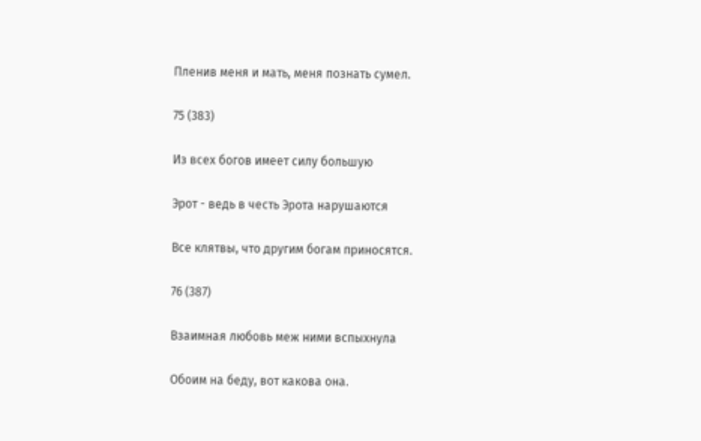Пленив меня и мать, меня познать сумел.

75 (383)

Из всех богов имеет силу большую

Эрот - ведь в честь Эрота нарушаются

Все клятвы, что другим богам приносятся.

76 (387)

Взаимная любовь меж ними вспыхнула

Обоим на беду, вот какова она.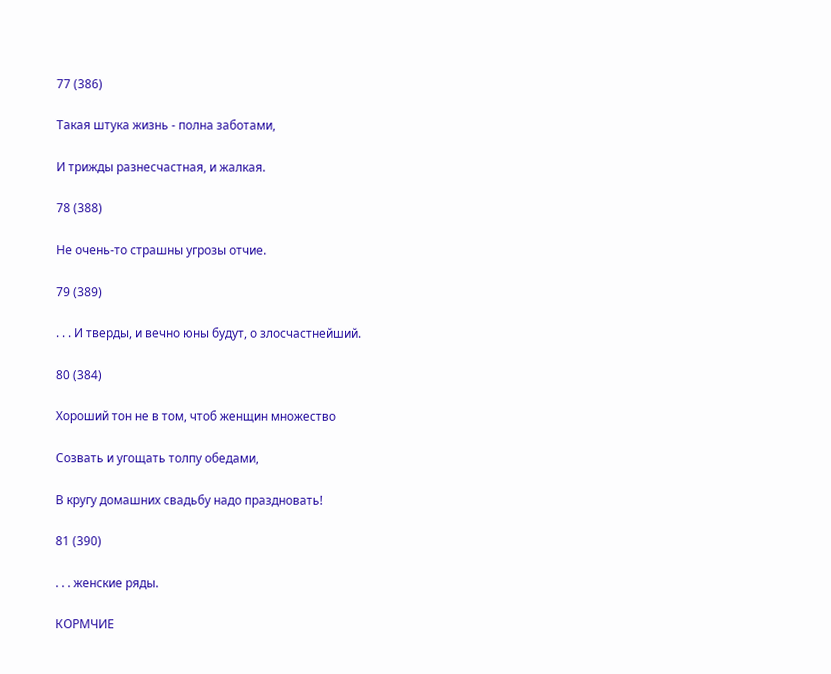77 (386)

Такая штука жизнь - полна заботами,

И трижды разнесчастная, и жалкая.

78 (388)

Не очень-то страшны угрозы отчие.

79 (389)

. . . И тверды, и вечно юны будут, о злосчастнейший.

80 (384)

Хороший тон не в том, чтоб женщин множество

Созвать и угощать толпу обедами,

В кругу домашних свадьбу надо праздновать!

81 (390)

. . . женские ряды.

КОРМЧИЕ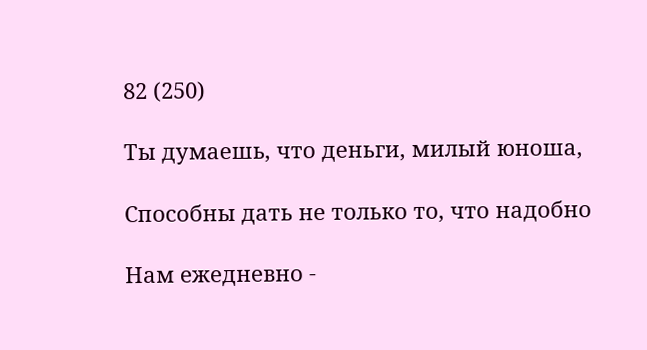82 (250)

Ты думаешь, что деньги, милый юноша,

Способны дать не только то, что надобно

Нам ежедневно -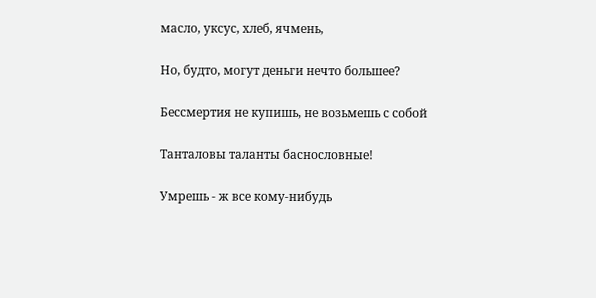масло, уксус, хлеб, ячмень,

Но, будто, могут деньги нечто большее?

Бессмертия не купишь, не возьмешь с собой

Танталовы таланты баснословные!

Умрешь - ж все кому-нибудь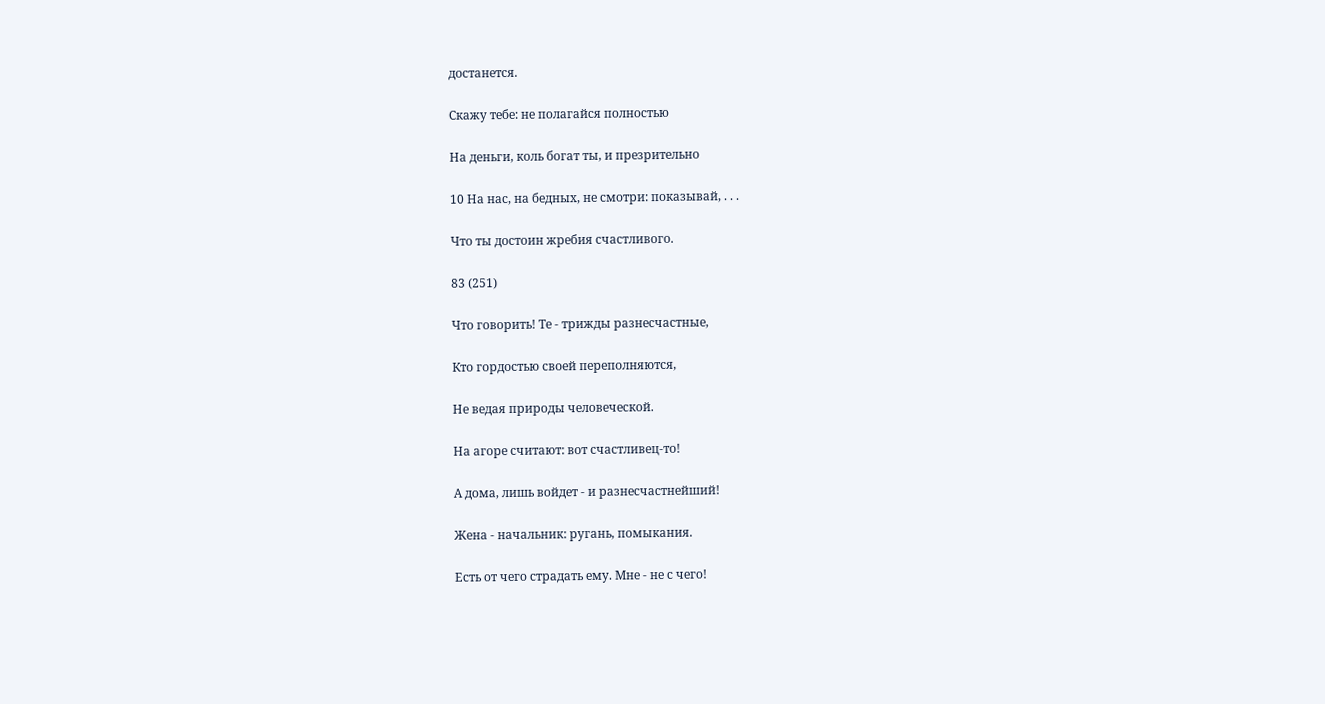достанется.

Скажу тебе: не полагайся полностью

На деньги, коль богат ты, и презрительно

10 На нас, на бедных, не смотри: показывай, . . .

Что ты достоин жребия счастливого.

83 (251)

Что говорить! Те - трижды разнесчастные,

Кто гордостью своей переполняются,

Не ведая природы человеческой.

На агоре считают: вот счастливец-то!

А дома, лишь войдет - и разнесчастнейший!

Жена - начальник: ругань, помыкания.

Есть от чего страдать ему. Мне - не с чего!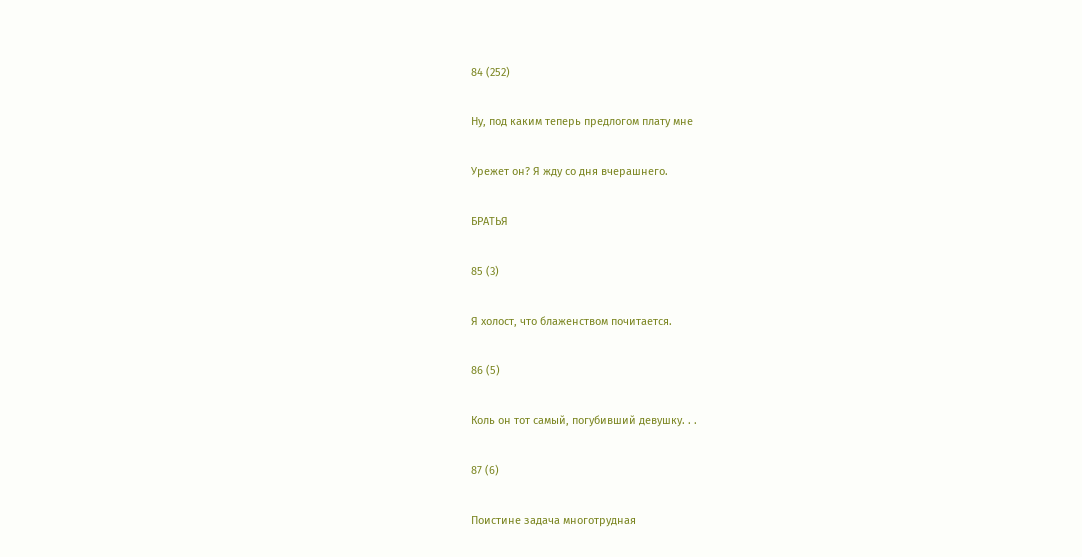84 (252)

Ну, под каким теперь предлогом плату мне

Урежет он? Я жду со дня вчерашнего.

БРАТЬЯ

85 (3)

Я холост, что блаженством почитается.

86 (5)

Коль он тот самый, погубивший девушку. . .

87 (6)

Поистине задача многотрудная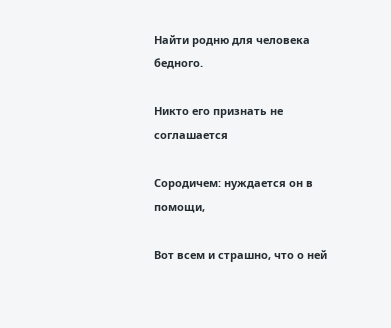Найти родню для человека бедного.

Никто его признать не соглашается

Сородичем: нуждается он в помощи,

Вот всем и страшно, что о ней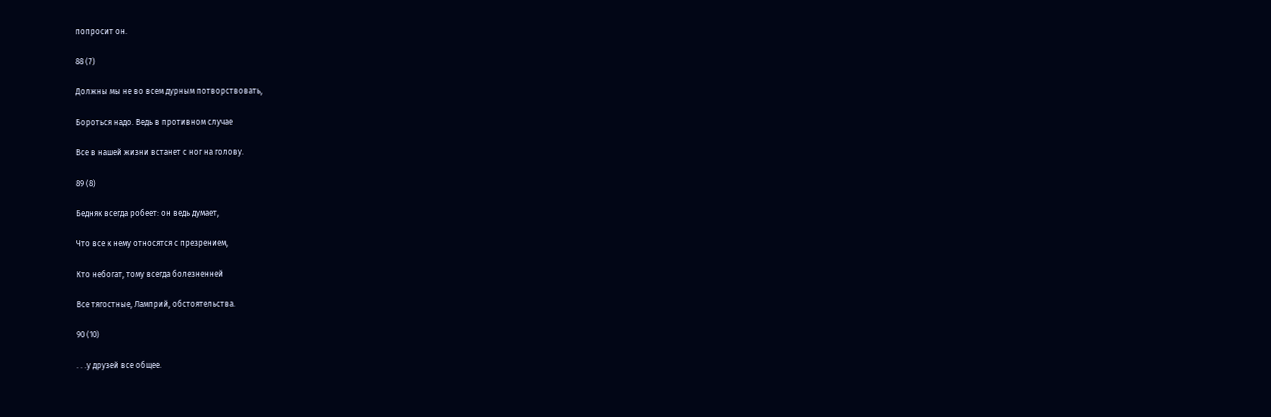попросит он.

88 (7)

Должны мы не во всем дурным потворствовать,

Бороться надо. Ведь в противном случае

Все в нашей жизни встанет с ног на голову.

89 (8)

Бедняк всегда робеет: он ведь думает,

Что все к нему относятся с презрением,

Кто небогат, тому всегда болезненней

Все тягостные, Ламприй, обстоятельства.

90 (10)

. . .у друзей все общее.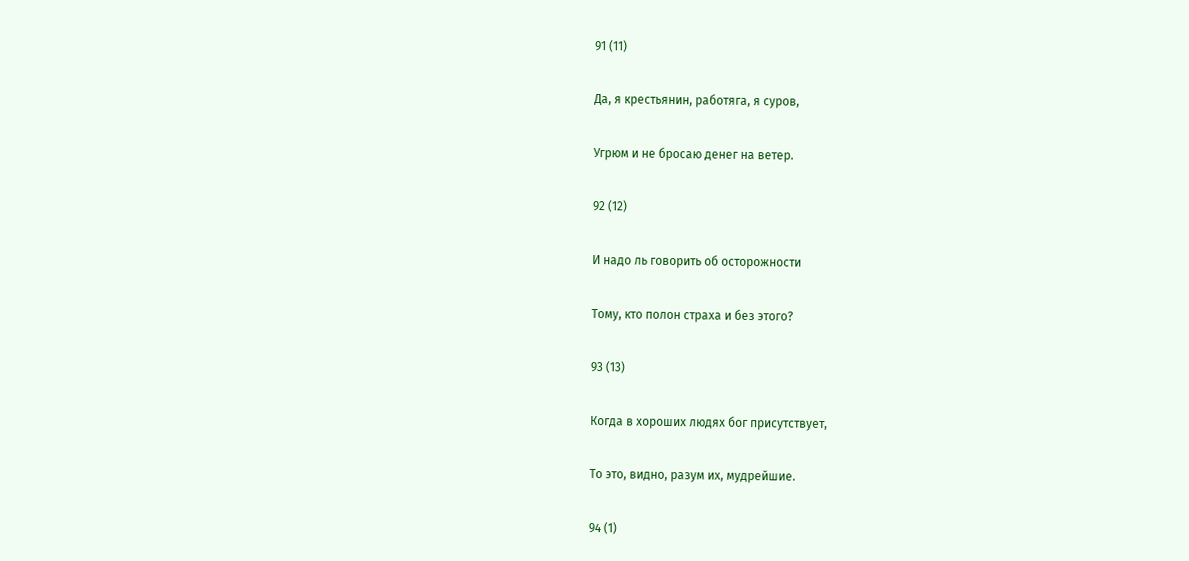91 (11)

Да, я крестьянин, работяга, я суров,

Угрюм и не бросаю денег на ветер.

92 (12)

И надо ль говорить об осторожности

Тому, кто полон страха и без этого?

93 (13)

Когда в хороших людях бог присутствует,

То это, видно, разум их, мудрейшие.

94 (1)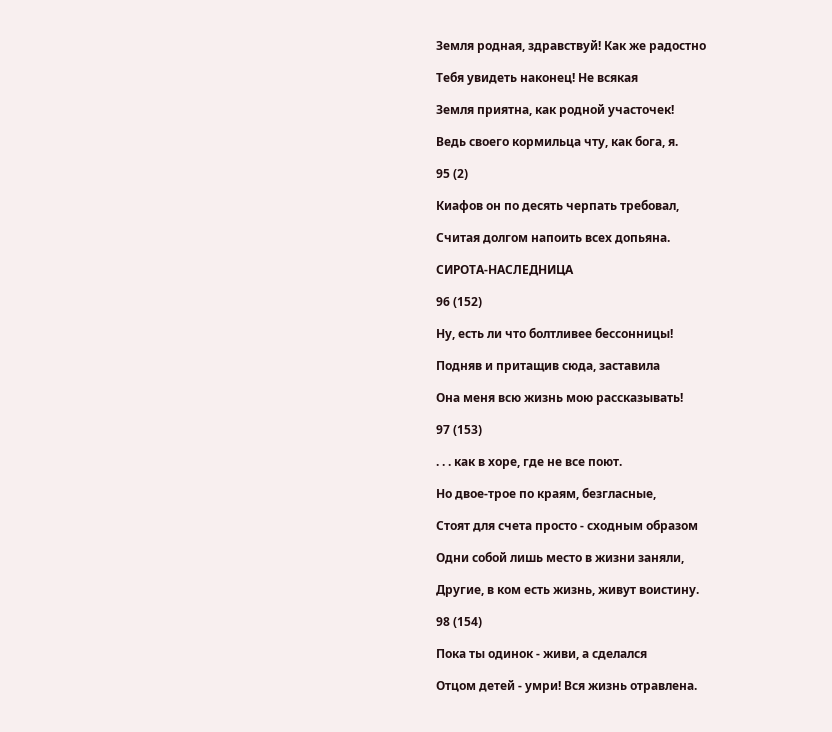Земля родная, здравствуй! Как же радостно

Тебя увидеть наконец! Не всякая

Земля приятна, как родной участочек!

Ведь своего кормильца чту, как бога, я.

95 (2)

Киафов он по десять черпать требовал,

Считая долгом напоить всех допьяна.

СИРОТА-НАСЛЕДНИЦА

96 (152)

Ну, есть ли что болтливее бессонницы!

Подняв и притащив сюда, заставила

Она меня всю жизнь мою рассказывать!

97 (153)

. . . как в хоре, где не все поют.

Но двое-трое по краям, безгласные,

Стоят для счета просто - сходным образом

Одни собой лишь место в жизни заняли,

Другие, в ком есть жизнь, живут воистину.

98 (154)

Пока ты одинок - живи, а сделался

Отцом детей - умри! Вся жизнь отравлена.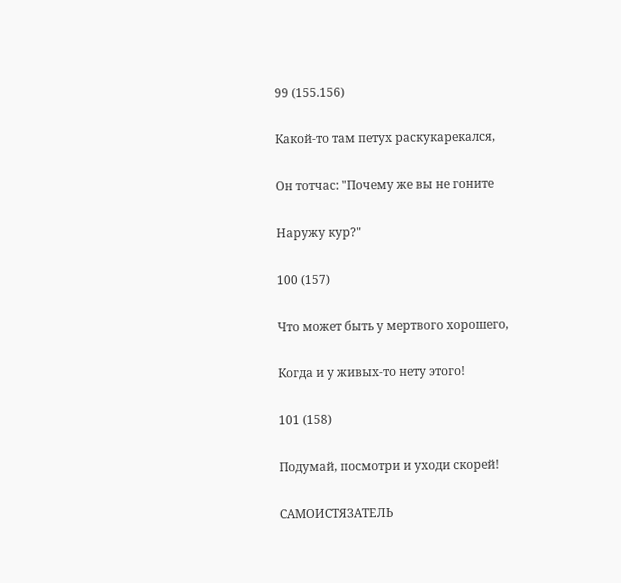99 (155.156)

Какой-то там петух раскукарекался,

Он тотчас: "Почему же вы не гоните

Наружу кур?"

100 (157)

Что может быть у мертвого хорошего,

Когда и у живых-то нету этого!

101 (158)

Подумай, посмотри и уходи скорей!

САМОИСТЯЗАТЕЛЬ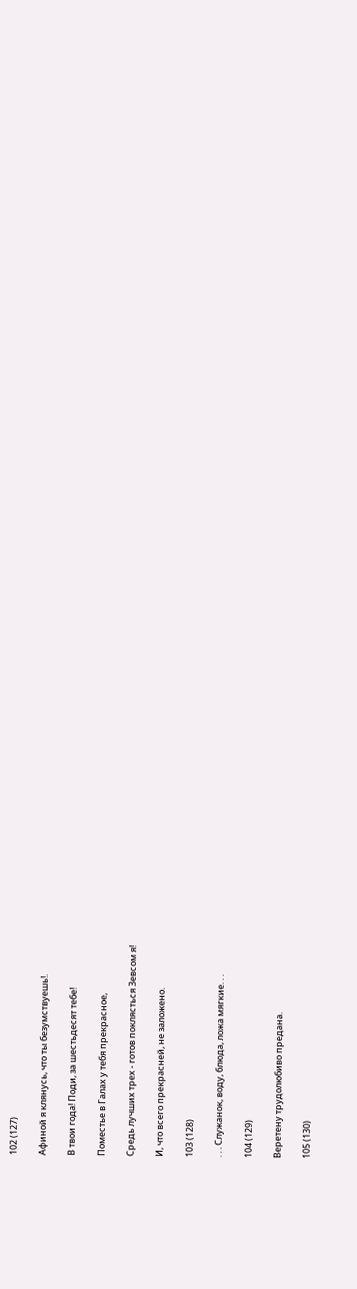102 (127)

Афиной я клянусь, что ты безумствуешь!.

В твои года! Поди, за шестьдесят тебе!

Поместье в Галах у тебя прекрасное,

Средь лучших трех - готов поклясться Зевсом я!

И, что всего прекрасней, не заложено.

103 (128)

. . . Служанок, воду, блюда, ложа мягкие. . .

104 (129)

Веретену трудолюбиво предана.

105 (130)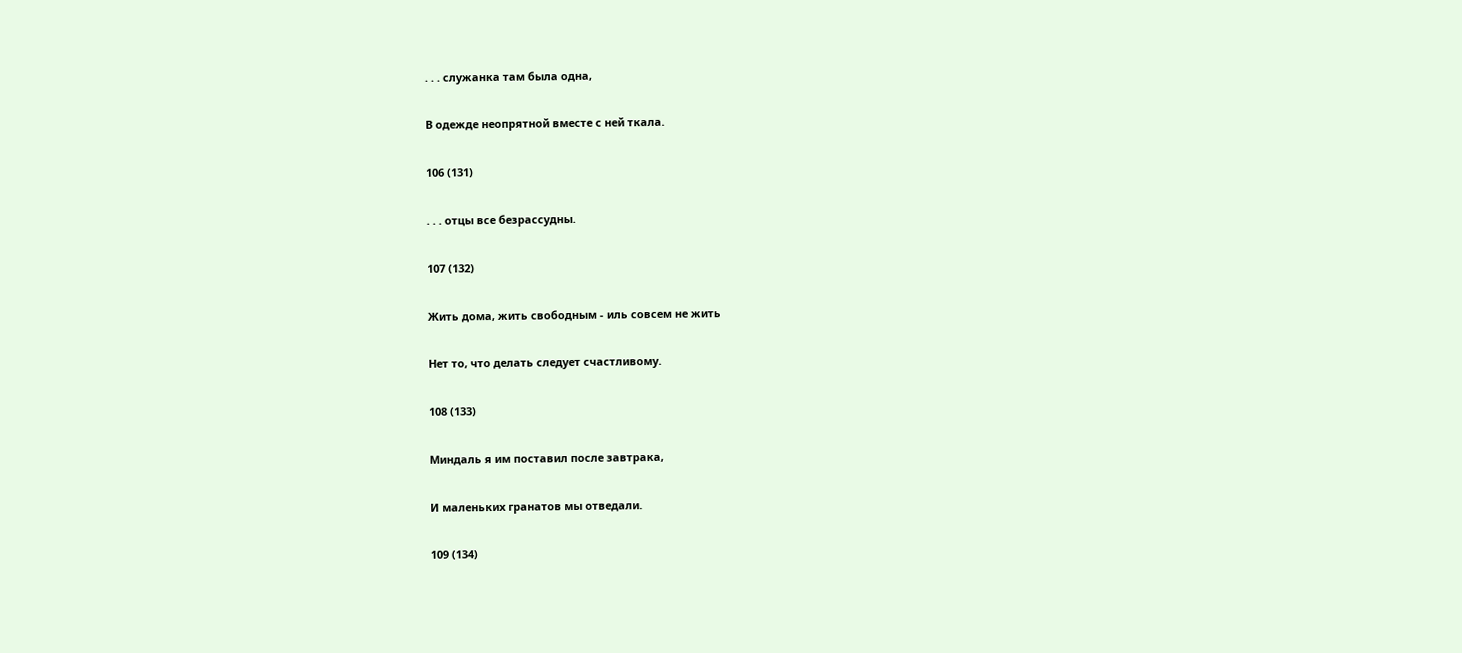. . . служанка там была одна,

В одежде неопрятной вместе с ней ткала.

106 (131)

. . . отцы все безрассудны.

107 (132)

Жить дома, жить свободным - иль совсем не жить

Нет то, что делать следует счастливому.

108 (133)

Миндаль я им поставил после завтрака,

И маленьких гранатов мы отведали.

109 (134)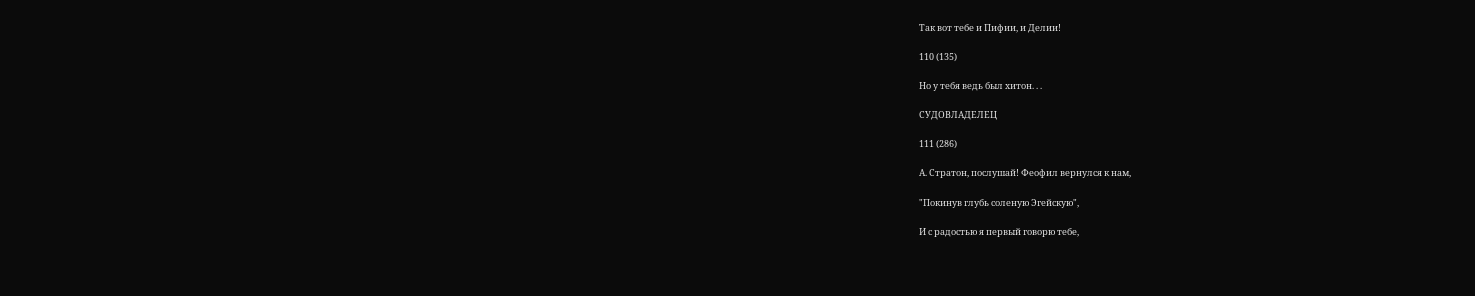Так вот тебе и Пифии, и Делии!

110 (135)

Но у тебя ведь был хитон. . .

СУДОВЛАДЕЛЕЦ

111 (286)

А. Стратон, послушай! Феофил вернулся к нам,

"Покинув глубь соленую Эгейскую",

И с радостью я первый говорю тебе,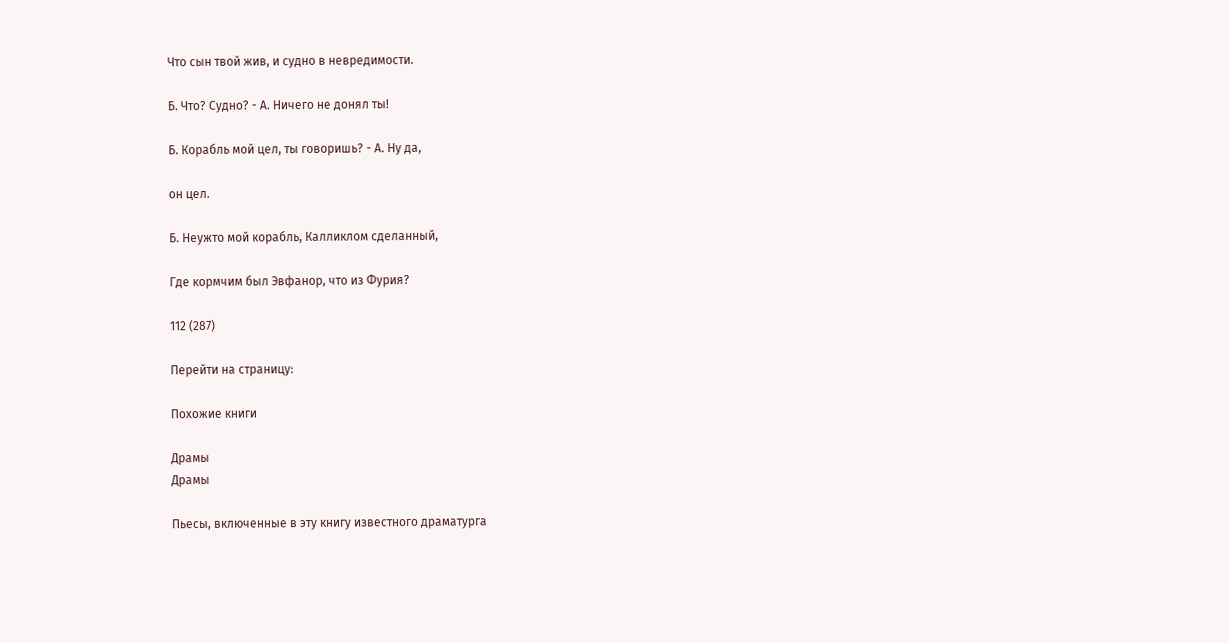Что сын твой жив, и судно в невредимости.

Б. Что? Судно? - А. Ничего не донял ты!

Б. Корабль мой цел, ты говоришь? - А. Ну да,

он цел.

Б. Неужто мой корабль, Калликлом сделанный,

Где кормчим был Эвфанор, что из Фурия?

112 (287)

Перейти на страницу:

Похожие книги

Драмы
Драмы

Пьесы, включенные в эту книгу известного драматурга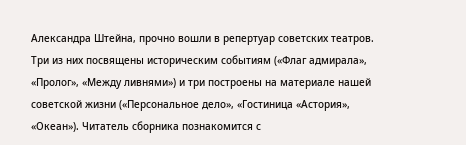Александра Штейна, прочно вошли в репертуар советских театров. Три из них посвящены историческим событиям («Флаг адмирала», «Пролог», «Между ливнями») и три построены на материале нашей советской жизни («Персональное дело», «Гостиница «Астория», «Океан»). Читатель сборника познакомится с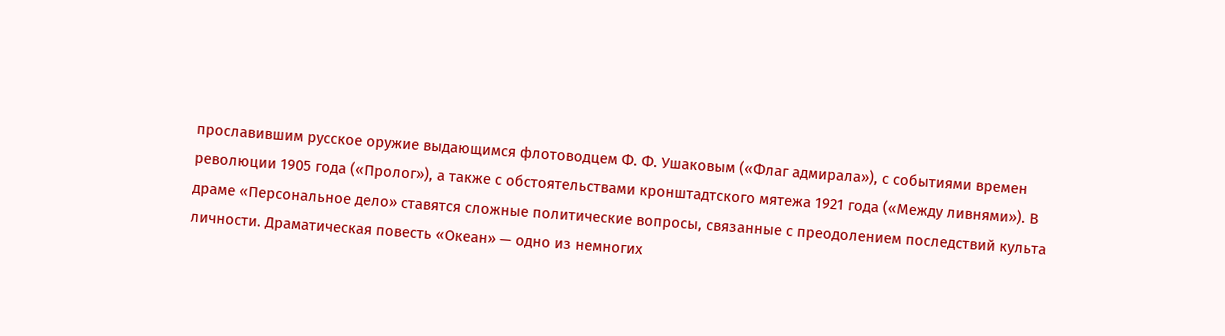прославившим русское оружие выдающимся флотоводцем Ф. Ф. Ушаковым («Флаг адмирала»), с событиями времен революции 1905 года («Пролог»), а также с обстоятельствами кронштадтского мятежа 1921 года («Между ливнями»). В драме «Персональное дело» ставятся сложные политические вопросы, связанные с преодолением последствий культа личности. Драматическая повесть «Океан» — одно из немногих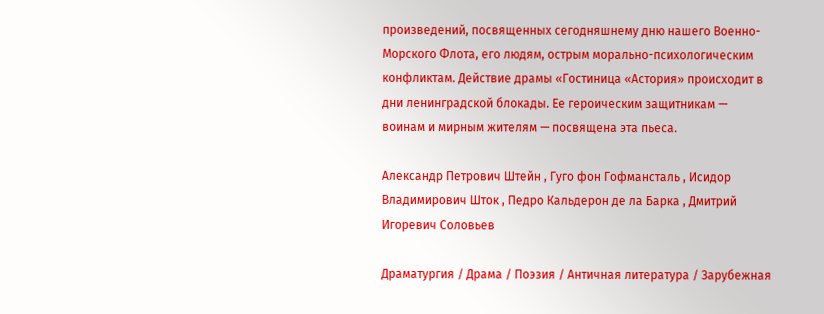произведений, посвященных сегодняшнему дню нашего Военно-Морского Флота, его людям, острым морально-психологическим конфликтам. Действие драмы «Гостиница «Астория» происходит в дни ленинградской блокады. Ее героическим защитникам — воинам и мирным жителям — посвящена эта пьеса.

Александр Петрович Штейн , Гуго фон Гофмансталь , Исидор Владимирович Шток , Педро Кальдерон де ла Барка , Дмитрий Игоревич Соловьев

Драматургия / Драма / Поэзия / Античная литература / Зарубежная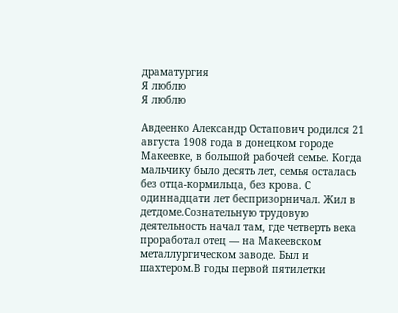драматургия
Я люблю
Я люблю

Авдеенко Александр Остапович родился 21 августа 1908 года в донецком городе Макеевке, в большой рабочей семье. Когда мальчику было десять лет, семья осталась без отца-кормильца, без крова. С одиннадцати лет беспризорничал. Жил в детдоме.Сознательную трудовую деятельность начал там, где четверть века проработал отец — на Макеевском металлургическом заводе. Был и шахтером.В годы первой пятилетки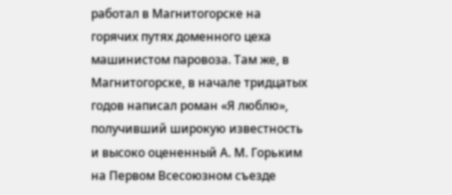работал в Магнитогорске на горячих путях доменного цеха машинистом паровоза. Там же, в Магнитогорске, в начале тридцатых годов написал роман «Я люблю», получивший широкую известность и высоко оцененный А. М. Горьким на Первом Всесоюзном съезде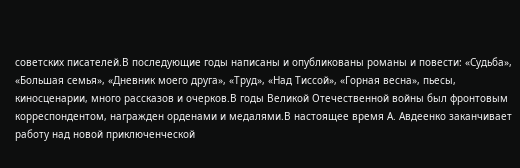советских писателей.В последующие годы написаны и опубликованы романы и повести: «Судьба», «Большая семья», «Дневник моего друга», «Труд», «Над Тиссой», «Горная весна», пьесы, киносценарии, много рассказов и очерков.В годы Великой Отечественной войны был фронтовым корреспондентом, награжден орденами и медалями.В настоящее время А. Авдеенко заканчивает работу над новой приключенческой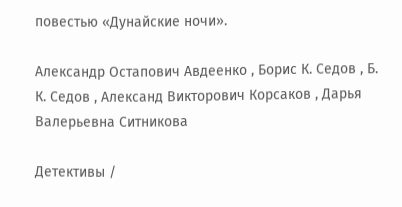повестью «Дунайские ночи».

Александр Остапович Авдеенко , Борис К. Седов , Б. К. Седов , Александ Викторович Корсаков , Дарья Валерьевна Ситникова

Детективы /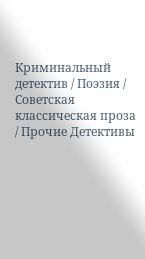Криминальный детектив / Поэзия / Советская классическая проза / Прочие Детективы